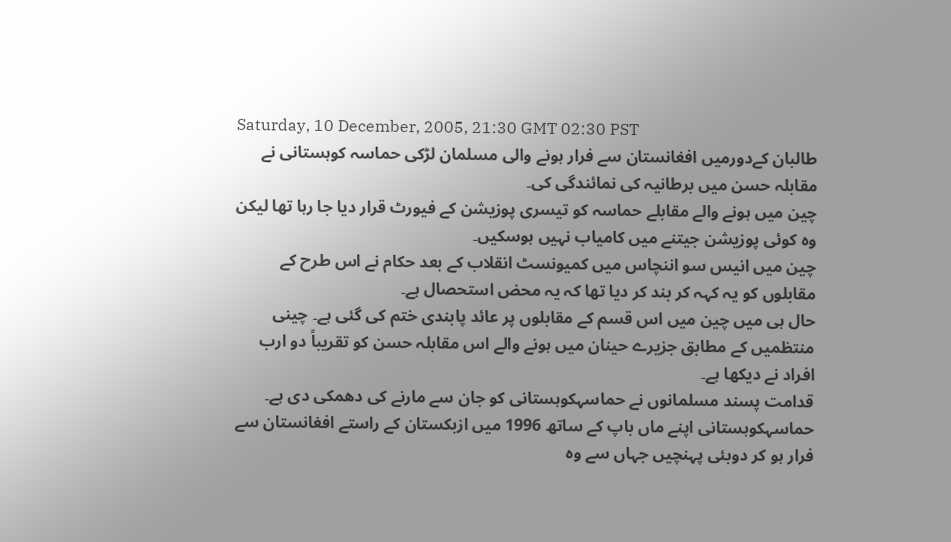Saturday, 10 December, 2005, 21:30 GMT 02:30 PST
طالبان کےدورمیں افغانستان سے فرار ہونے والی مسلمان لڑکی حماسہ کوہستانی نے مقابلہ حسن میں برطانیہ کی نمائندگی کی۔
چین میں ہونے والے مقابلے حماسہ کو تیسری پوزیشن کے فیورٹ قرار دیا جا رہا تھا لیکن وہ کوئی پوزیشن جیتنے میں کامیاب نہیں ہوسکیں۔
چین میں انیس سو اننچاس میں کمیونسٹ انقلاب کے بعد حکام نے اس طرح کے مقابلوں کو یہ کہہ کر بند کر دیا تھا کہ یہ محض استحصال ہے۔
حال ہی میں چین میں اس قسم کے مقابلوں پر عائد پابندی ختم کی گئی ہے۔ چینی منتظمیں کے مطابق جزیرے حینان میں ہونے والے اس مقابلہ حسن کو تقریباً دو ارب افراد نے دیکھا ہے۔
قدامت پسند مسلمانوں نے حماسہکوہستانی کو جان سے مارنے کی دھمکی دی ہے۔
حماسہکوہستانی اپنے ماں باپ کے ساتھ 1996 میں ازبکستان کے راستے افغانستان سے فرار ہو کر دوبئی پہنچیں جہاں سے وہ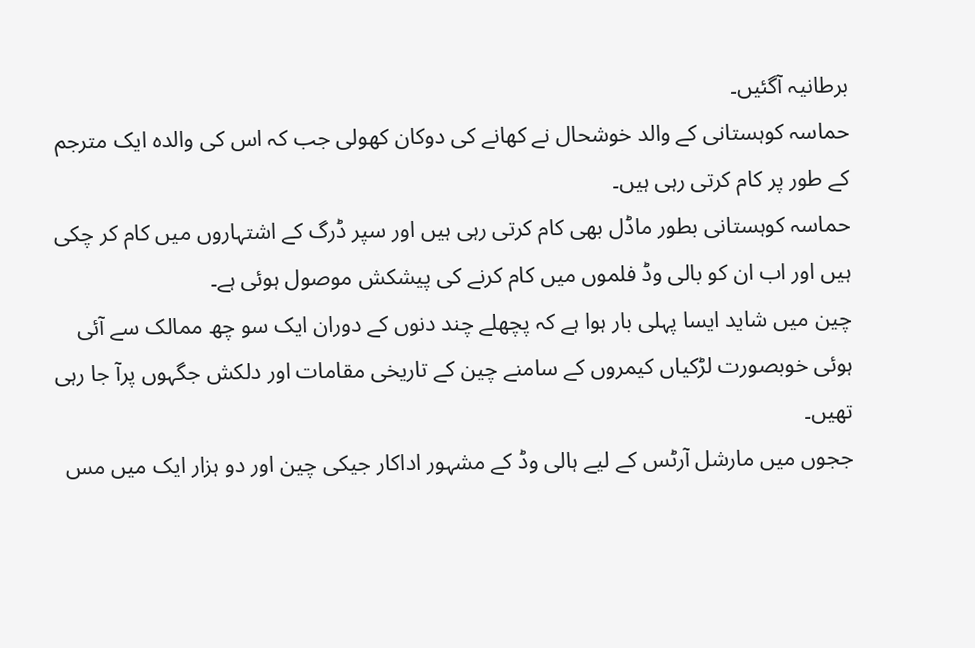برطانیہ آگئیں۔
حماسہ کوہستانی کے والد خوشحال نے کھانے کی دوکان کھولی جب کہ اس کی والدہ ایک مترجم کے طور پر کام کرتی رہی ہیں۔
حماسہ کوہستانی بطور ماڈل بھی کام کرتی رہی ہیں اور سپر ڈرگ کے اشتہاروں میں کام کر چکی ہیں اور اب ان کو بالی وڈ فلموں میں کام کرنے کی پیشکش موصول ہوئی ہے۔
چین میں شاید ایسا پہلی بار ہوا ہے کہ پچھلے چند دنوں کے دوران ایک سو چھ ممالک سے آئی ہوئی خوبصورت لڑکیاں کیمروں کے سامنے چین کے تاریخی مقامات اور دلکش جگہوں پرآ جا رہی تھیں۔
ججوں میں مارشل آرٹس کے لیے ہالی وڈ کے مشہور اداکار جیکی چین اور دو ہزار ایک میں مس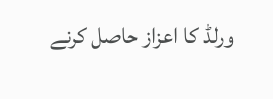ورلڈ کا اعزاز حاصل کرنے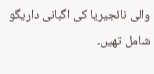والی نائجیریا کی اگبانی داریگو شامل تھیں۔